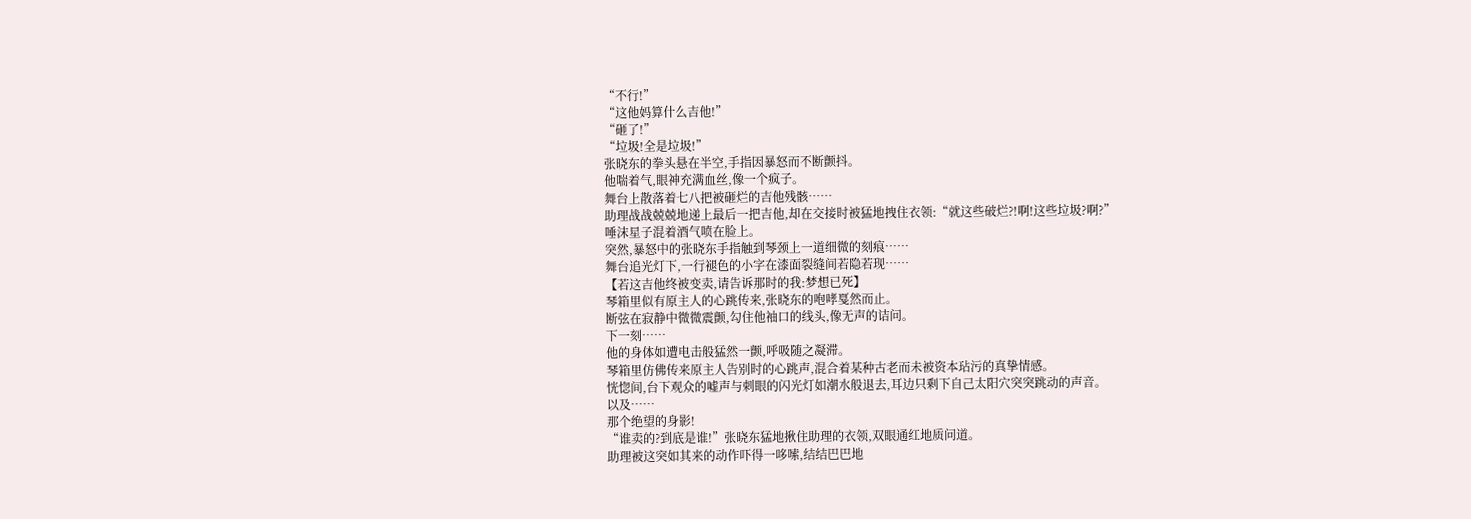“不行!”
“这他妈算什么吉他!”
“砸了!”
“垃圾!全是垃圾!”
张晓东的拳头悬在半空,手指因暴怒而不断颤抖。
他喘着气,眼神充满血丝,像一个疯子。
舞台上散落着七八把被砸烂的吉他残骸……
助理战战兢兢地递上最后一把吉他,却在交接时被猛地拽住衣领:“就这些破烂?!啊!这些垃圾?啊?”
唾沫星子混着酒气喷在脸上。
突然,暴怒中的张晓东手指触到琴颈上一道细微的刻痕……
舞台追光灯下,一行褪色的小字在漆面裂缝间若隐若现……
【若这吉他终被变卖,请告诉那时的我:梦想已死】
琴箱里似有原主人的心跳传来,张晓东的咆哮戛然而止。
断弦在寂静中微微震颤,勾住他袖口的线头,像无声的诘问。
下一刻……
他的身体如遭电击般猛然一颤,呼吸随之凝滞。
琴箱里仿佛传来原主人告别时的心跳声,混合着某种古老而未被资本玷污的真挚情感。
恍惚间,台下观众的嘘声与刺眼的闪光灯如潮水般退去,耳边只剩下自己太阳穴突突跳动的声音。
以及……
那个绝望的身影!
“谁卖的?到底是谁!”张晓东猛地揪住助理的衣领,双眼通红地质问道。
助理被这突如其来的动作吓得一哆嗦,结结巴巴地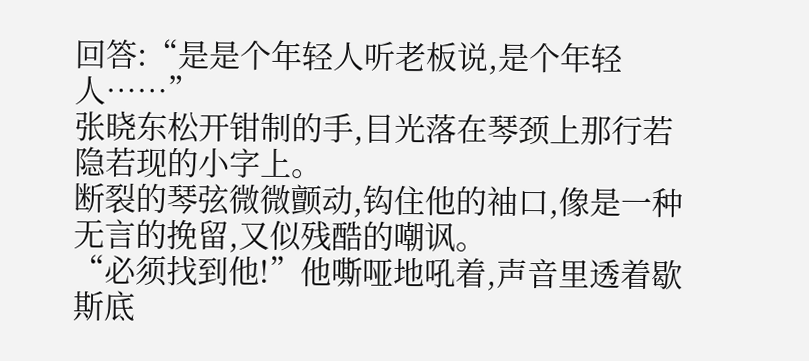回答:“是是个年轻人听老板说,是个年轻人……”
张晓东松开钳制的手,目光落在琴颈上那行若隐若现的小字上。
断裂的琴弦微微颤动,钩住他的袖口,像是一种无言的挽留,又似残酷的嘲讽。
“必须找到他!”他嘶哑地吼着,声音里透着歇斯底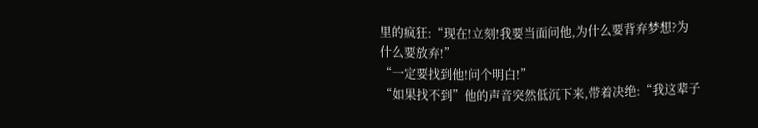里的疯狂:“现在!立刻!我要当面问他,为什么要背弃梦想?为什么要放弃!”
“一定要找到他!问个明白!”
“如果找不到”他的声音突然低沉下来,带着决绝:“我这辈子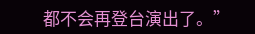都不会再登台演出了。”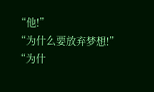“他!”
“为什么要放弃梦想!”
“为什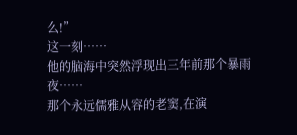么!”
这一刻……
他的脑海中突然浮现出三年前那个暴雨夜……
那个永远儒雅从容的老窦,在演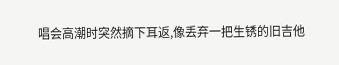唱会高潮时突然摘下耳返,像丢弃一把生锈的旧吉他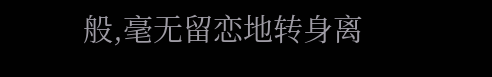般,毫无留恋地转身离